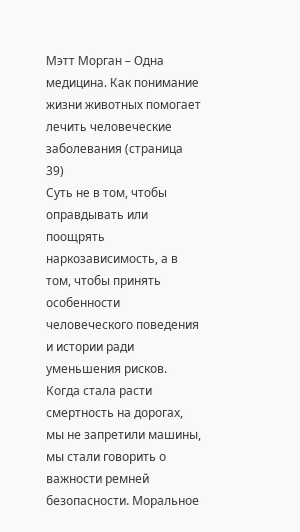Мэтт Морган – Одна медицина. Как понимание жизни животных помогает лечить человеческие заболевания (страница 39)
Суть не в том, чтобы оправдывать или поощрять наркозависимость, а в том, чтобы принять особенности человеческого поведения и истории ради уменьшения рисков. Когда стала расти смертность на дорогах, мы не запретили машины, мы стали говорить о важности ремней безопасности. Моральное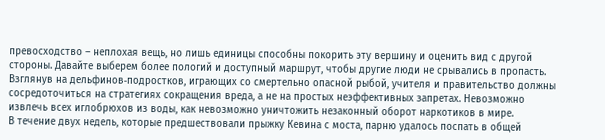превосходство – неплохая вещь, но лишь единицы способны покорить эту вершину и оценить вид с другой стороны. Давайте выберем более пологий и доступный маршрут, чтобы другие люди не срывались в пропасть. Взглянув на дельфинов‑подростков, играющих со смертельно опасной рыбой, учителя и правительство должны сосредоточиться на стратегиях сокращения вреда, а не на простых неэффективных запретах. Невозможно извлечь всех иглобрюхов из воды, как невозможно уничтожить незаконный оборот наркотиков в мире.
В течение двух недель, которые предшествовали прыжку Кевина с моста, парню удалось поспать в общей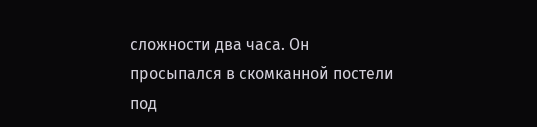сложности два часа. Он просыпался в скомканной постели под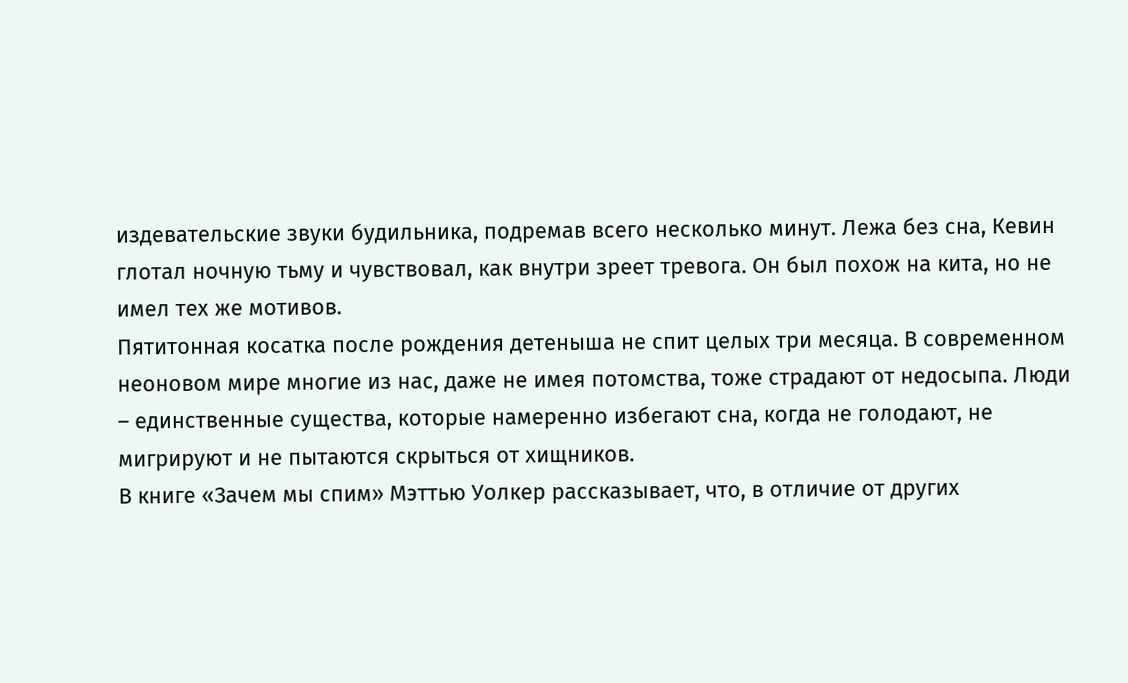издевательские звуки будильника, подремав всего несколько минут. Лежа без сна, Кевин глотал ночную тьму и чувствовал, как внутри зреет тревога. Он был похож на кита, но не имел тех же мотивов.
Пятитонная косатка после рождения детеныша не спит целых три месяца. В современном неоновом мире многие из нас, даже не имея потомства, тоже страдают от недосыпа. Люди – единственные существа, которые намеренно избегают сна, когда не голодают, не мигрируют и не пытаются скрыться от хищников.
В книге «Зачем мы спим» Мэттью Уолкер рассказывает, что, в отличие от других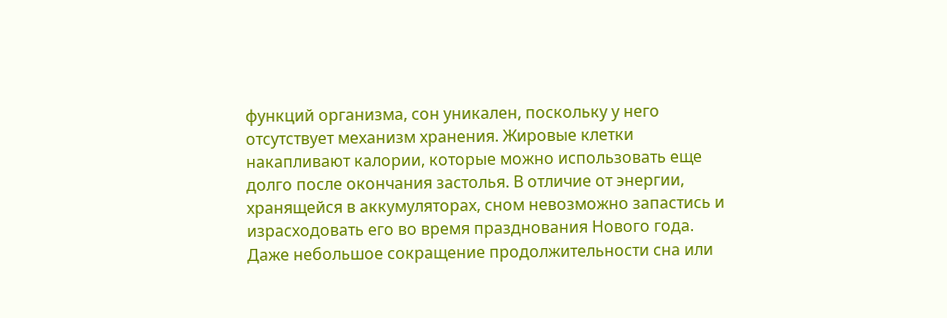функций организма, сон уникален, поскольку у него отсутствует механизм хранения. Жировые клетки накапливают калории, которые можно использовать еще долго после окончания застолья. В отличие от энергии, хранящейся в аккумуляторах, сном невозможно запастись и израсходовать его во время празднования Нового года. Даже небольшое сокращение продолжительности сна или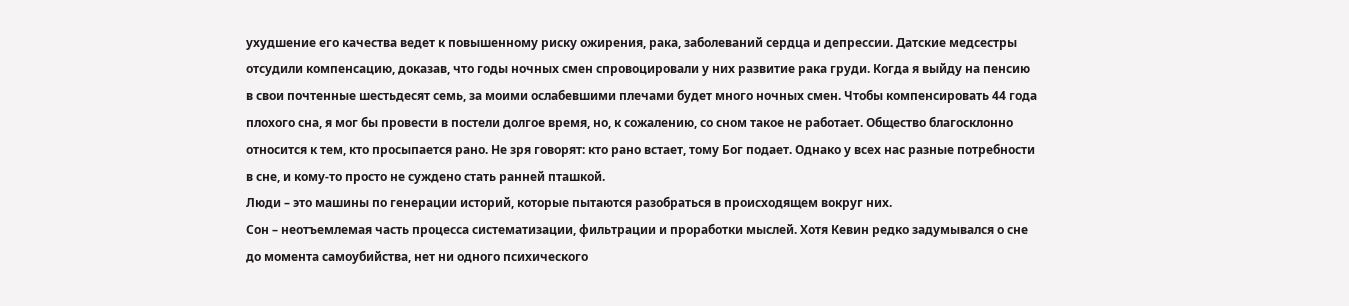ухудшение его качества ведет к повышенному риску ожирения, рака, заболеваний сердца и депрессии. Датские медсестры отсудили компенсацию, доказав, что годы ночных смен спровоцировали у них развитие рака груди. Когда я выйду на пенсию в свои почтенные шестьдесят семь, за моими ослабевшими плечами будет много ночных смен. Чтобы компенсировать 44 года плохого сна, я мог бы провести в постели долгое время, но, к сожалению, со сном такое не работает. Общество благосклонно относится к тем, кто просыпается рано. Не зря говорят: кто рано встает, тому Бог подает. Однако у всех нас разные потребности в сне, и кому‑то просто не суждено стать ранней пташкой.
Люди – это машины по генерации историй, которые пытаются разобраться в происходящем вокруг них.
Сон – неотъемлемая часть процесса систематизации, фильтрации и проработки мыслей. Хотя Кевин редко задумывался о сне до момента самоубийства, нет ни одного психического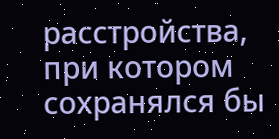расстройства, при котором сохранялся бы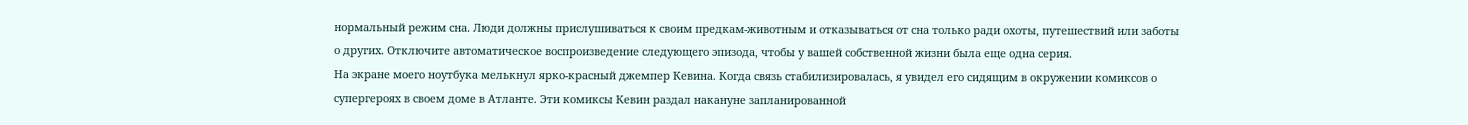нормальный режим сна. Люди должны прислушиваться к своим предкам‑животным и отказываться от сна только ради охоты, путешествий или заботы о других. Отключите автоматическое воспроизведение следующего эпизода, чтобы у вашей собственной жизни была еще одна серия.
На экране моего ноутбука мелькнул ярко‑красный джемпер Кевина. Когда связь стабилизировалась, я увидел его сидящим в окружении комиксов о супергероях в своем доме в Атланте. Эти комиксы Кевин раздал накануне запланированной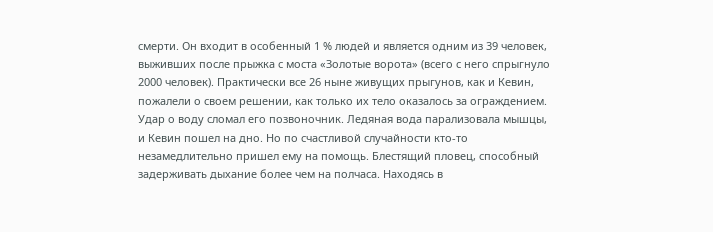смерти. Он входит в особенный 1 % людей и является одним из 39 человек, выживших после прыжка с моста «Золотые ворота» (всего с него спрыгнуло 2000 человек). Практически все 26 ныне живущих прыгунов, как и Кевин, пожалели о своем решении, как только их тело оказалось за ограждением.
Удар о воду сломал его позвоночник. Ледяная вода парализовала мышцы, и Кевин пошел на дно. Но по счастливой случайности кто‑то незамедлительно пришел ему на помощь. Блестящий пловец, способный задерживать дыхание более чем на полчаса. Находясь в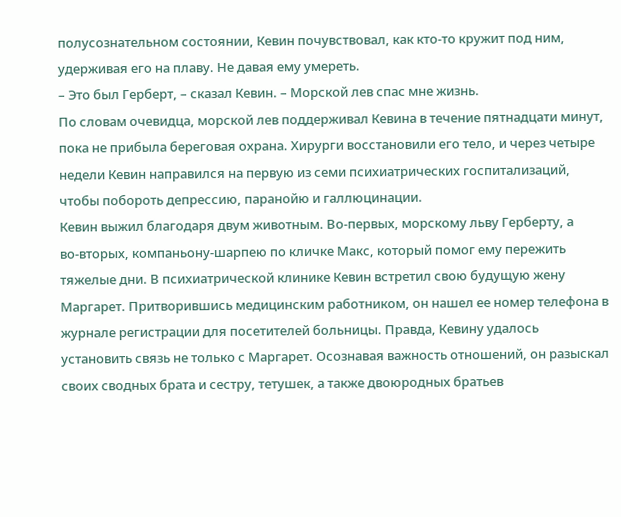полусознательном состоянии, Кевин почувствовал, как кто‑то кружит под ним, удерживая его на плаву. Не давая ему умереть.
– Это был Герберт, – сказал Кевин. – Морской лев спас мне жизнь.
По словам очевидца, морской лев поддерживал Кевина в течение пятнадцати минут, пока не прибыла береговая охрана. Хирурги восстановили его тело, и через четыре недели Кевин направился на первую из семи психиатрических госпитализаций, чтобы побороть депрессию, паранойю и галлюцинации.
Кевин выжил благодаря двум животным. Во‑первых, морскому льву Герберту, а во‑вторых, компаньону‑шарпею по кличке Макс, который помог ему пережить тяжелые дни. В психиатрической клинике Кевин встретил свою будущую жену Маргарет. Притворившись медицинским работником, он нашел ее номер телефона в журнале регистрации для посетителей больницы. Правда, Кевину удалось установить связь не только с Маргарет. Осознавая важность отношений, он разыскал своих сводных брата и сестру, тетушек, а также двоюродных братьев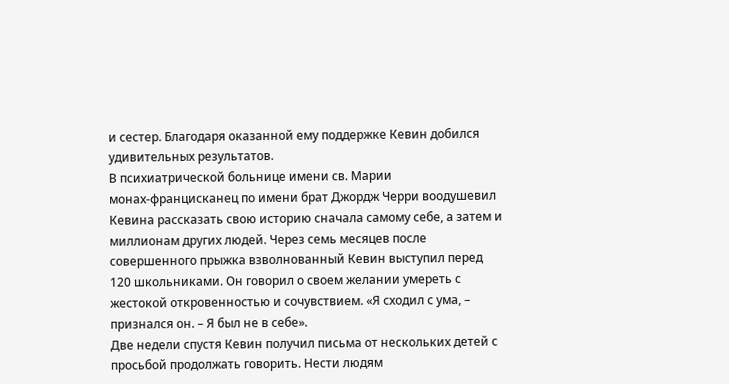и сестер. Благодаря оказанной ему поддержке Кевин добился удивительных результатов.
В психиатрической больнице имени св. Марии монах‑францисканец по имени брат Джордж Черри воодушевил Кевина рассказать свою историю сначала самому себе, а затем и миллионам других людей. Через семь месяцев после совершенного прыжка взволнованный Кевин выступил перед 120 школьниками. Он говорил о своем желании умереть с жестокой откровенностью и сочувствием. «Я сходил с ума, – признался он. – Я был не в себе».
Две недели спустя Кевин получил письма от нескольких детей с просьбой продолжать говорить. Нести людям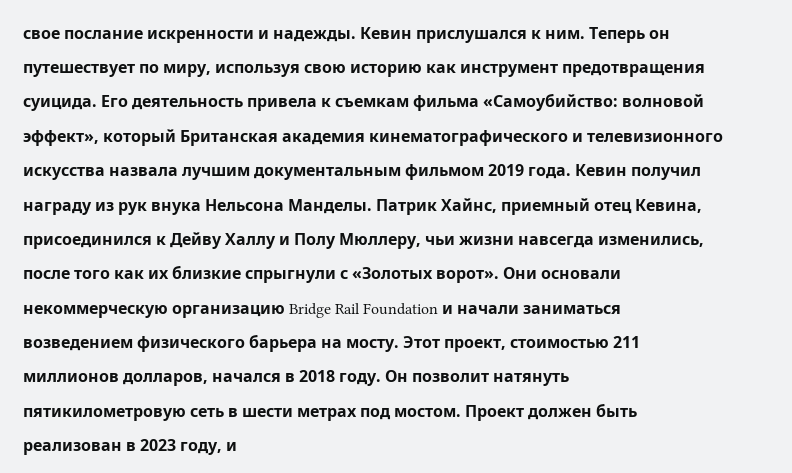свое послание искренности и надежды. Кевин прислушался к ним. Теперь он путешествует по миру, используя свою историю как инструмент предотвращения суицида. Его деятельность привела к съемкам фильма «Самоубийство: волновой эффект», который Британская академия кинематографического и телевизионного искусства назвала лучшим документальным фильмом 2019 года. Кевин получил награду из рук внука Нельсона Манделы. Патрик Хайнс, приемный отец Кевина, присоединился к Дейву Халлу и Полу Мюллеру, чьи жизни навсегда изменились, после того как их близкие спрыгнули с «Золотых ворот». Они основали некоммерческую организацию Bridge Rail Foundation и начали заниматься возведением физического барьера на мосту. Этот проект, стоимостью 211 миллионов долларов, начался в 2018 году. Он позволит натянуть пятикилометровую сеть в шести метрах под мостом. Проект должен быть реализован в 2023 году, и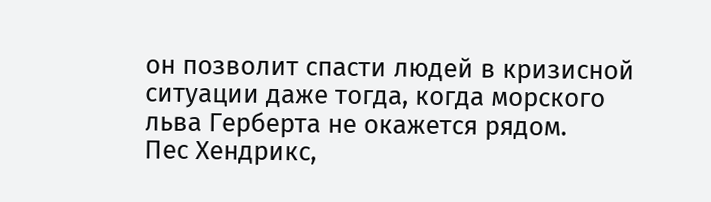он позволит спасти людей в кризисной ситуации даже тогда, когда морского льва Герберта не окажется рядом.
Пес Хендрикс,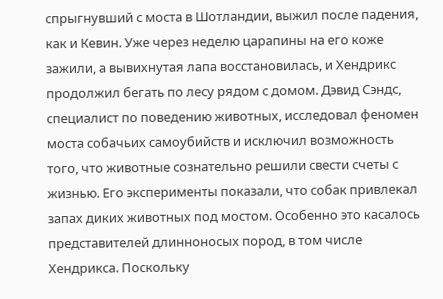спрыгнувший с моста в Шотландии, выжил после падения, как и Кевин. Уже через неделю царапины на его коже зажили, а вывихнутая лапа восстановилась, и Хендрикс продолжил бегать по лесу рядом с домом. Дэвид Сэндс, специалист по поведению животных, исследовал феномен моста собачьих самоубийств и исключил возможность того, что животные сознательно решили свести счеты с жизнью. Его эксперименты показали, что собак привлекал запах диких животных под мостом. Особенно это касалось представителей длинноносых пород, в том числе Хендрикса. Поскольку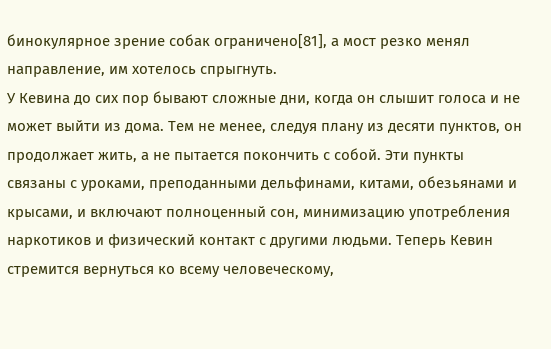бинокулярное зрение собак ограничено[81], а мост резко менял направление, им хотелось спрыгнуть.
У Кевина до сих пор бывают сложные дни, когда он слышит голоса и не может выйти из дома. Тем не менее, следуя плану из десяти пунктов, он продолжает жить, а не пытается покончить с собой. Эти пункты связаны с уроками, преподанными дельфинами, китами, обезьянами и крысами, и включают полноценный сон, минимизацию употребления наркотиков и физический контакт с другими людьми. Теперь Кевин стремится вернуться ко всему человеческому,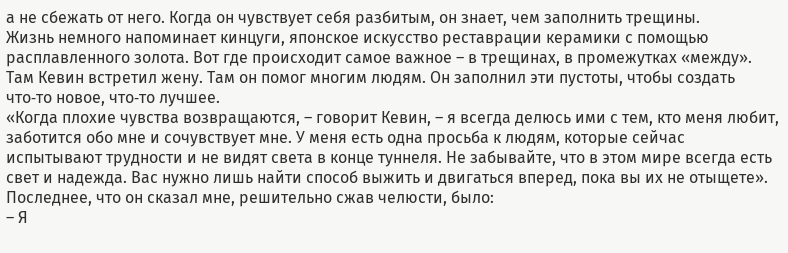а не сбежать от него. Когда он чувствует себя разбитым, он знает, чем заполнить трещины.
Жизнь немного напоминает кинцуги, японское искусство реставрации керамики с помощью расплавленного золота. Вот где происходит самое важное – в трещинах, в промежутках «между». Там Кевин встретил жену. Там он помог многим людям. Он заполнил эти пустоты, чтобы создать что‑то новое, что‑то лучшее.
«Когда плохие чувства возвращаются, – говорит Кевин, – я всегда делюсь ими с тем, кто меня любит, заботится обо мне и сочувствует мне. У меня есть одна просьба к людям, которые сейчас испытывают трудности и не видят света в конце туннеля. Не забывайте, что в этом мире всегда есть свет и надежда. Вас нужно лишь найти способ выжить и двигаться вперед, пока вы их не отыщете».
Последнее, что он сказал мне, решительно сжав челюсти, было:
– Я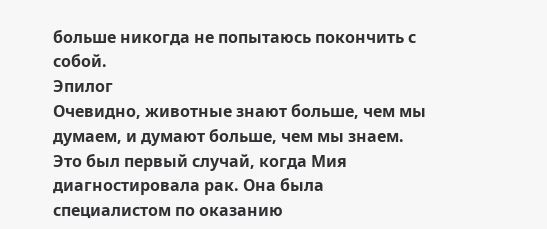больше никогда не попытаюсь покончить с собой.
Эпилог
Очевидно, животные знают больше, чем мы думаем, и думают больше, чем мы знаем.
Это был первый случай, когда Мия диагностировала рак. Она была специалистом по оказанию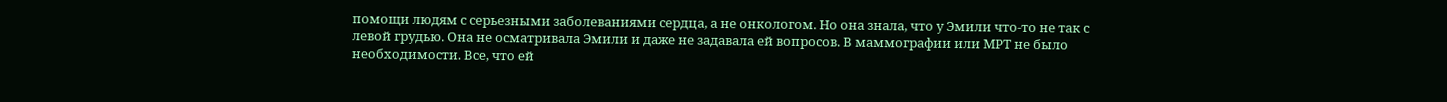помощи людям с серьезными заболеваниями сердца, а не онкологом. Но она знала, что у Эмили что‑то не так с левой грудью. Она не осматривала Эмили и даже не задавала ей вопросов. В маммографии или МРТ не было необходимости. Все, что ей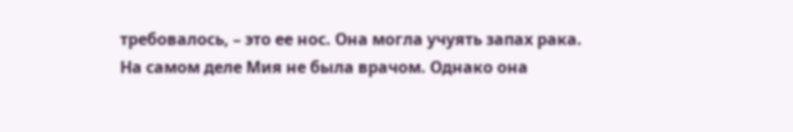требовалось, – это ее нос. Она могла учуять запах рака.
На самом деле Мия не была врачом. Однако она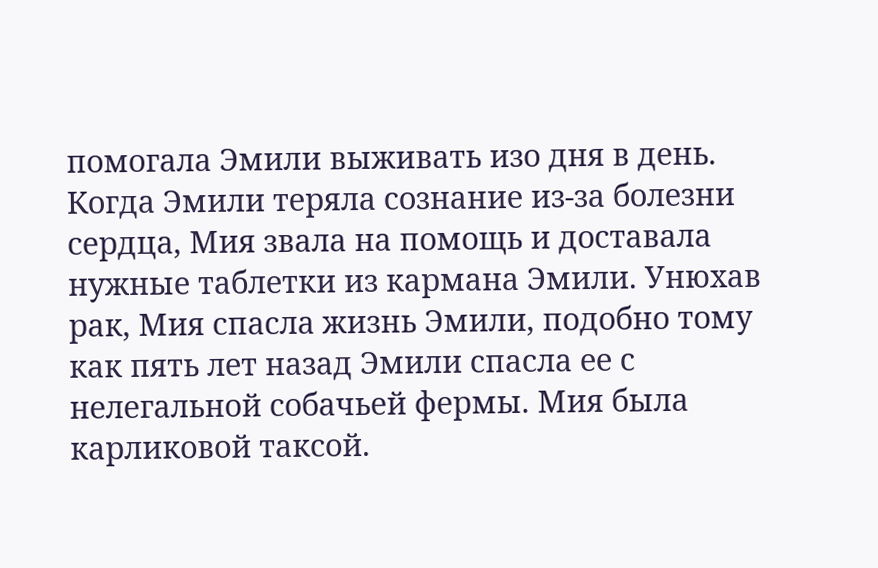помогала Эмили выживать изо дня в день. Когда Эмили теряла сознание из‑за болезни сердца, Мия звала на помощь и доставала нужные таблетки из кармана Эмили. Унюхав рак, Мия спасла жизнь Эмили, подобно тому как пять лет назад Эмили спасла ее с нелегальной собачьей фермы. Мия была карликовой таксой.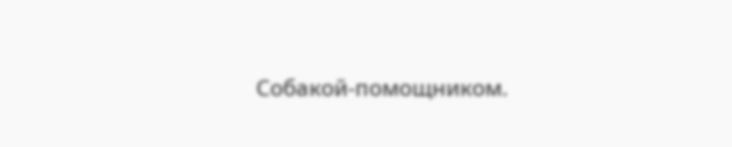Собакой‑помощником.